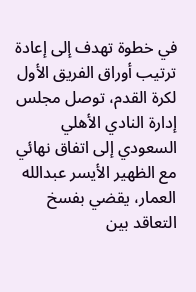في خطوة تهدف إلى إعادة ترتيب أوراق الفريق الأول لكرة القدم، توصل مجلس إدارة النادي الأهلي السعودي إلى اتفاق نهائي مع الظهير الأيسر عبدالله العمار، يقضي بفسخ التعاقد بين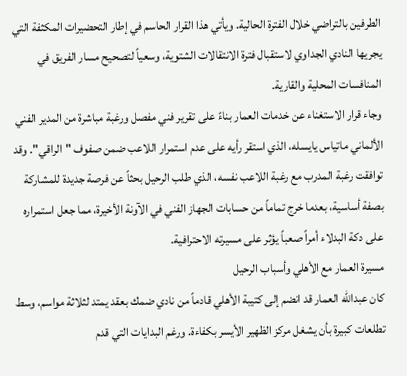الطرفين بالتراضي خلال الفترة الحالية. ويأتي هذا القرار الحاسم في إطار التحضيرات المكثفة التي يجريها النادي الجداوي لاستقبال فترة الانتقالات الشتوية، وسعياً لتصحيح مسار الفريق في المنافسات المحلية والقارية.
وجاء قرار الاستغناء عن خدمات العمار بناءً على تقرير فني مفصل ورغبة مباشرة من المدير الفني الألماني ماتياس يايسله، الذي استقر رأيه على عدم استمرار اللاعب ضمن صفوف "الراقي". وقد توافقت رغبة المدرب مع رغبة اللاعب نفسه، الذي طلب الرحيل بحثاً عن فرصة جديدة للمشاركة بصفة أساسية، بعدما خرج تماماً من حسابات الجهاز الفني في الآونة الأخيرة، مما جعل استمراره على دكة البدلاء أمراً صعباً يؤثر على مسيرته الاحترافية.
مسيرة العمار مع الأهلي وأسباب الرحيل
كان عبدالله العمار قد انضم إلى كتيبة الأهلي قادماً من نادي ضمك بعقد يمتد لثلاثة مواسم، وسط تطلعات كبيرة بأن يشغل مركز الظهير الأيسر بكفاءة. ورغم البدايات التي قدم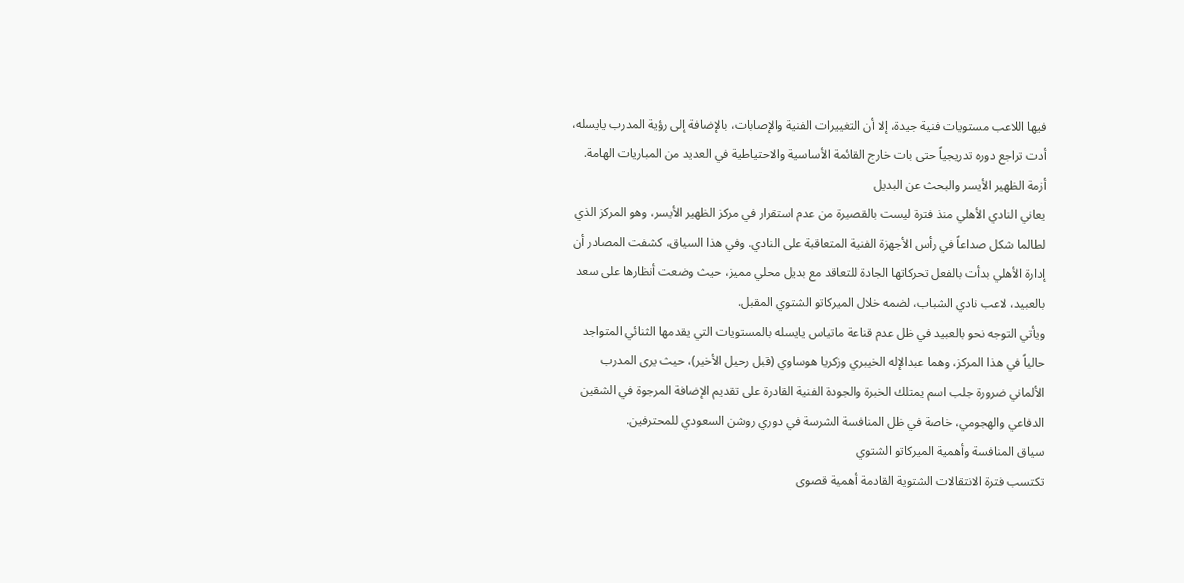فيها اللاعب مستويات فنية جيدة، إلا أن التغييرات الفنية والإصابات، بالإضافة إلى رؤية المدرب يايسله، أدت تراجع دوره تدريجياً حتى بات خارج القائمة الأساسية والاحتياطية في العديد من المباريات الهامة.
أزمة الظهير الأيسر والبحث عن البديل
يعاني النادي الأهلي منذ فترة ليست بالقصيرة من عدم استقرار في مركز الظهير الأيسر، وهو المركز الذي لطالما شكل صداعاً في رأس الأجهزة الفنية المتعاقبة على النادي. وفي هذا السياق، كشفت المصادر أن إدارة الأهلي بدأت بالفعل تحركاتها الجادة للتعاقد مع بديل محلي مميز، حيث وضعت أنظارها على سعد بالعبيد، لاعب نادي الشباب، لضمه خلال الميركاتو الشتوي المقبل.
ويأتي التوجه نحو بالعبيد في ظل عدم قناعة ماتياس يايسله بالمستويات التي يقدمها الثنائي المتواجد حالياً في هذا المركز، وهما عبدالإله الخيبري وزكريا هوساوي (قبل رحيل الأخير)، حيث يرى المدرب الألماني ضرورة جلب اسم يمتلك الخبرة والجودة الفنية القادرة على تقديم الإضافة المرجوة في الشقين الدفاعي والهجومي، خاصة في ظل المنافسة الشرسة في دوري روشن السعودي للمحترفين.
سياق المنافسة وأهمية الميركاتو الشتوي
تكتسب فترة الانتقالات الشتوية القادمة أهمية قصوى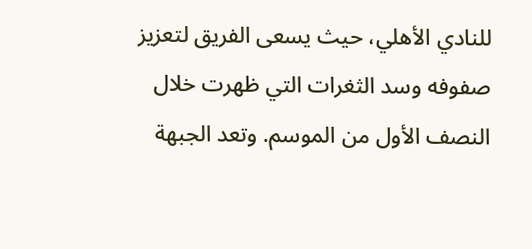للنادي الأهلي، حيث يسعى الفريق لتعزيز صفوفه وسد الثغرات التي ظهرت خلال النصف الأول من الموسم. وتعد الجبهة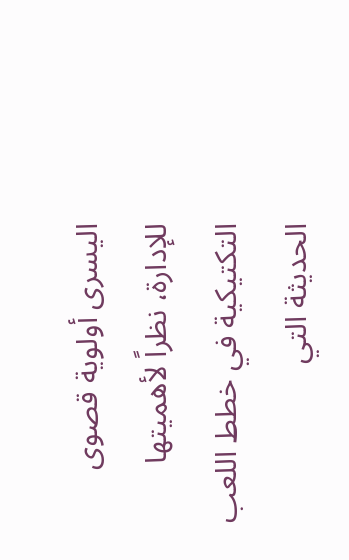اليسرى أولوية قصوى للإدارة، نظراً لأهميتها التكتيكية في خطط اللعب الحديثة التي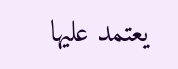يعتمد عليها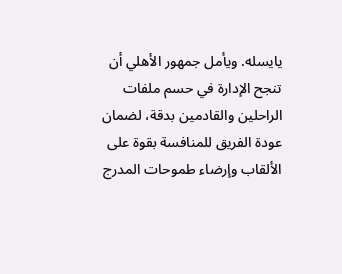يايسله. ويأمل جمهور الأهلي أن تنجح الإدارة في حسم ملفات الراحلين والقادمين بدقة، لضمان عودة الفريق للمنافسة بقوة على الألقاب وإرضاء طموحات المدرج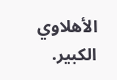الأهلاوي الكبير.